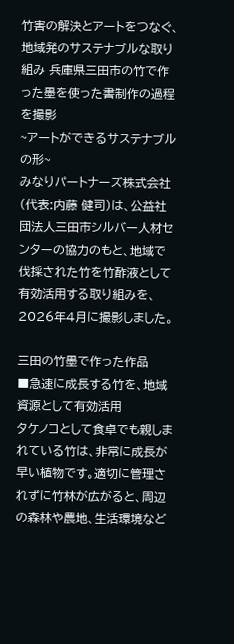竹害の解決とアートをつなぐ、地域発のサステナブルな取り組み 兵庫県三田市の竹で作った墨を使った書制作の過程を撮影
~アートができるサステナブルの形~
みなりパートナーズ株式会社(代表:内藤 健司)は、公益社団法人三田市シルバー人材センターの協力のもと、地域で伐採された竹を竹酢液として有効活用する取り組みを、2026年4月に撮影しました。

三田の竹墨で作った作品
■急速に成長する竹を、地域資源として有効活用
タケノコとして食卓でも親しまれている竹は、非常に成長が早い植物です。適切に管理されずに竹林が広がると、周辺の森林や農地、生活環境など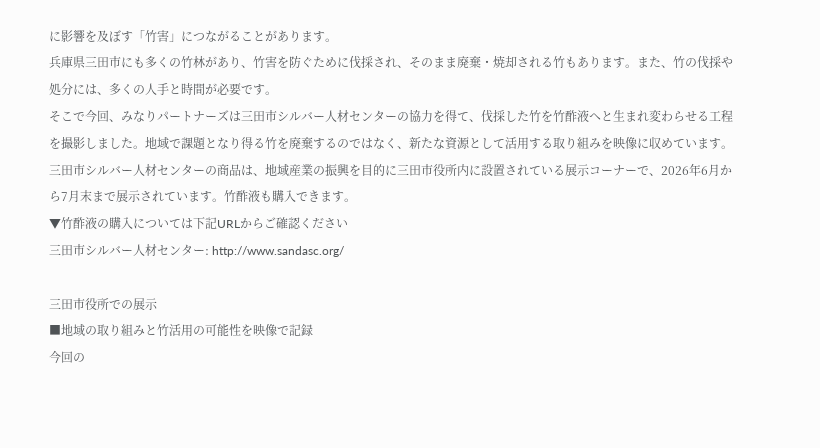に影響を及ぼす「竹害」につながることがあります。
兵庫県三田市にも多くの竹林があり、竹害を防ぐために伐採され、そのまま廃棄・焼却される竹もあります。また、竹の伐採や処分には、多くの人手と時間が必要です。
そこで今回、みなりパートナーズは三田市シルバー人材センターの協力を得て、伐採した竹を竹酢液へと生まれ変わらせる工程を撮影しました。地域で課題となり得る竹を廃棄するのではなく、新たな資源として活用する取り組みを映像に収めています。
三田市シルバー人材センターの商品は、地域産業の振興を目的に三田市役所内に設置されている展示コーナーで、2026年6月から7月末まで展示されています。竹酢液も購入できます。
▼竹酢液の購入については下記URLからご確認ください
三田市シルバー人材センター: http://www.sandasc.org/

三田市役所での展示
■地域の取り組みと竹活用の可能性を映像で記録
今回の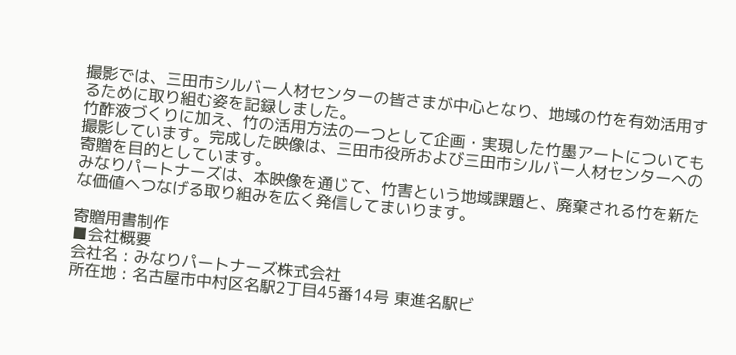撮影では、三田市シルバー人材センターの皆さまが中心となり、地域の竹を有効活用するために取り組む姿を記録しました。
竹酢液づくりに加え、竹の活用方法の一つとして企画・実現した竹墨アートについても撮影しています。完成した映像は、三田市役所および三田市シルバー人材センターへの寄贈を目的としています。
みなりパートナーズは、本映像を通じて、竹害という地域課題と、廃棄される竹を新たな価値へつなげる取り組みを広く発信してまいります。

寄贈用書制作
■会社概要
会社名 : みなりパートナーズ株式会社
所在地 : 名古屋市中村区名駅2丁目45番14号 東進名駅ビ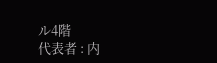ル4階
代表者 : 内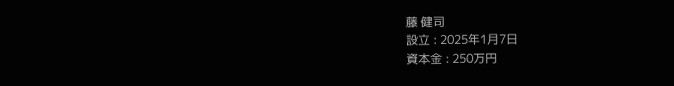藤 健司
設立 : 2025年1月7日
資本金 : 250万円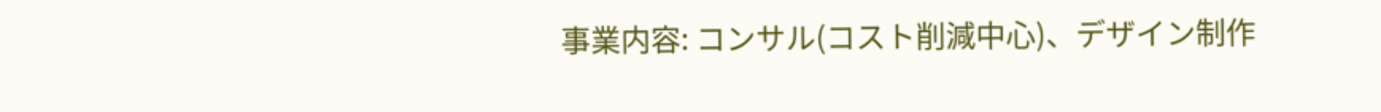事業内容: コンサル(コスト削減中心)、デザイン制作